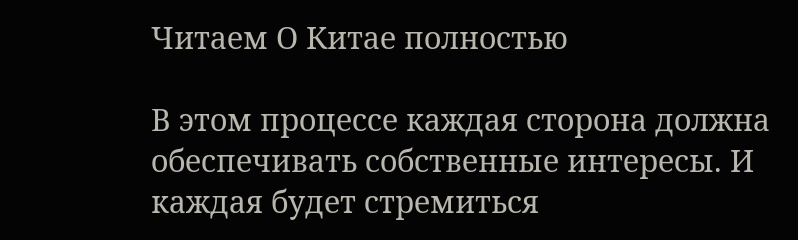Читаем О Китае полностью

В этом процессе каждая сторона должна обеспечивать собственные интересы. И каждая будет стремиться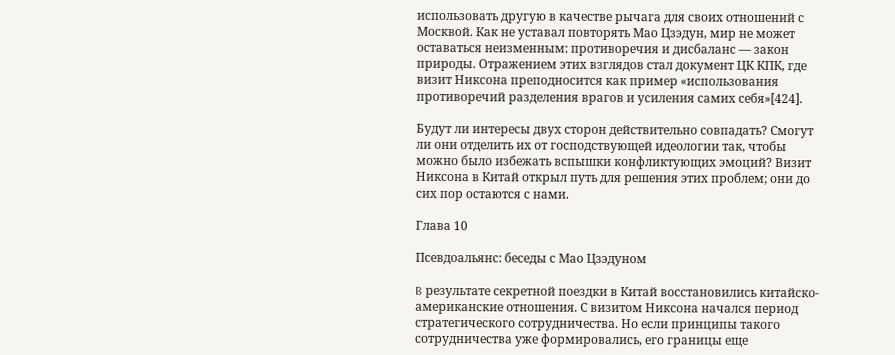использовать другую в качестве рычага для своих отношений с Москвой. Как не уставал повторять Мао Цзэдун, мир не может оставаться неизменным: противоречия и дисбаланс — закон природы. Отражением этих взглядов стал документ ЦК КПК, где визит Никсона преподносится как пример «использования противоречий разделения врагов и усиления самих себя»[424].

Будут ли интересы двух сторон действительно совпадать? Смогут ли они отделить их от господствующей идеологии так, чтобы можно было избежать вспышки конфликтующих эмоций? Визит Никсона в Китай открыл путь для решения этих проблем; они до сих пор остаются с нами.

Глава 10

Псевдоальянс: беседы с Мао Цзэдуном

B результате секретной поездки в Китай восстановились китайско-американские отношения. С визитом Никсона начался период стратегического сотрудничества. Но если принципы такого сотрудничества уже формировались, его границы еще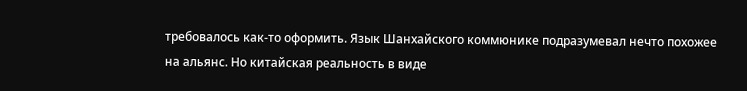требовалось как-то оформить. Язык Шанхайского коммюнике подразумевал нечто похожее на альянс. Но китайская реальность в виде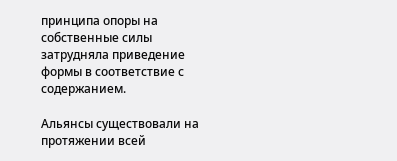принципа опоры на собственные силы затрудняла приведение формы в соответствие с содержанием.

Альянсы существовали на протяжении всей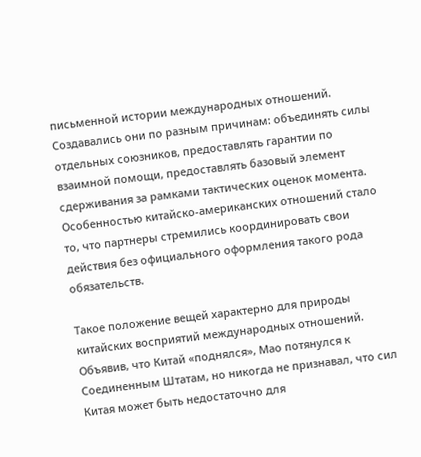письменной истории международных отношений. Создавались они по разным причинам: объединять силы отдельных союзников, предоставлять гарантии по взаимной помощи, предоставлять базовый элемент сдерживания за рамками тактических оценок момента. Особенностью китайско-американских отношений стало то, что партнеры стремились координировать свои действия без официального оформления такого рода обязательств.

Такое положение вещей характерно для природы китайских восприятий международных отношений. Объявив, что Китай «поднялся», Мао потянулся к Соединенным Штатам, но никогда не признавал, что сил Китая может быть недостаточно для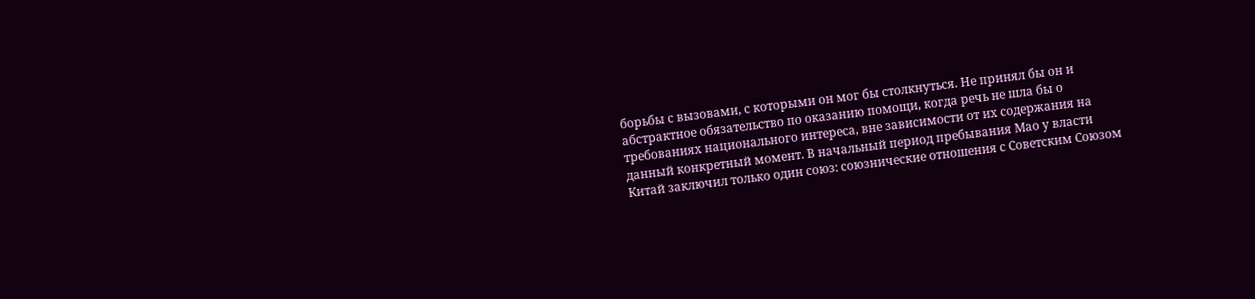борьбы с вызовами, с которыми он мог бы столкнуться. Не принял бы он и абстрактное обязательство по оказанию помощи, когда речь не шла бы о требованиях национального интереса, вне зависимости от их содержания на данный конкретный момент. В начальный период пребывания Мао у власти Китай заключил только один союз: союзнические отношения с Советским Союзом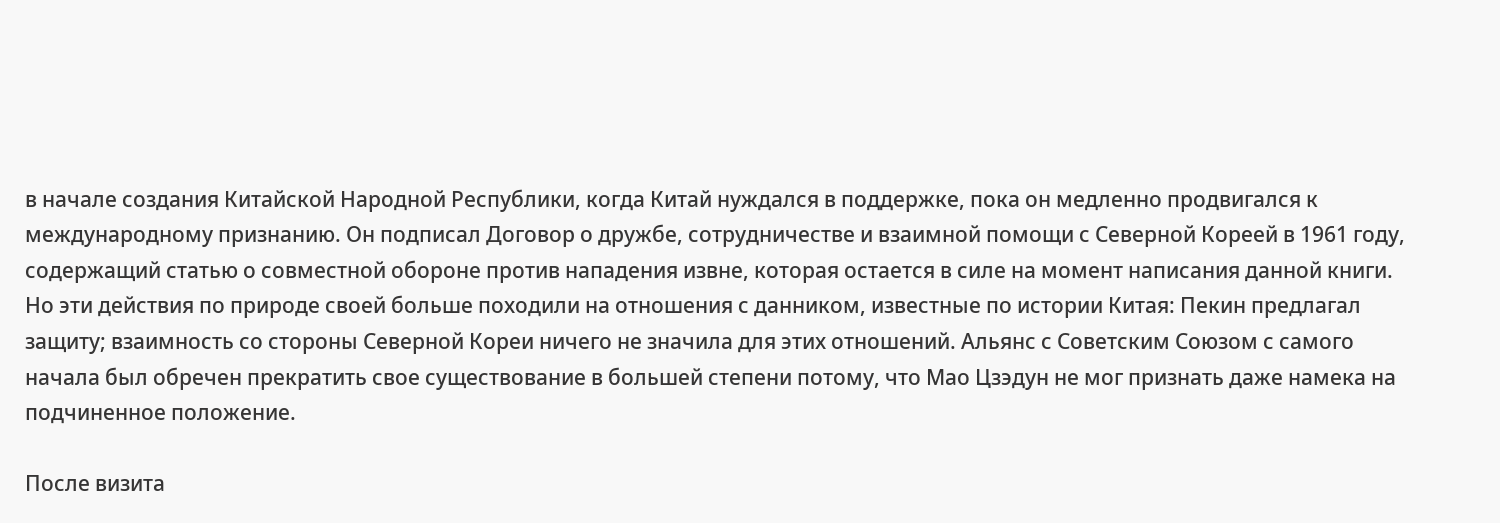в начале создания Китайской Народной Республики, когда Китай нуждался в поддержке, пока он медленно продвигался к международному признанию. Он подписал Договор о дружбе, сотрудничестве и взаимной помощи с Северной Кореей в 1961 году, содержащий статью о совместной обороне против нападения извне, которая остается в силе на момент написания данной книги. Но эти действия по природе своей больше походили на отношения с данником, известные по истории Китая: Пекин предлагал защиту; взаимность со стороны Северной Кореи ничего не значила для этих отношений. Альянс с Советским Союзом с самого начала был обречен прекратить свое существование в большей степени потому, что Мао Цзэдун не мог признать даже намека на подчиненное положение.

После визита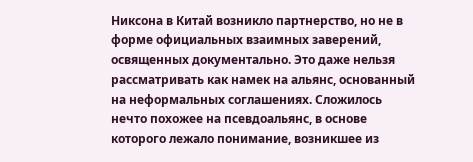Никсона в Китай возникло партнерство, но не в форме официальных взаимных заверений, освященных документально. Это даже нельзя рассматривать как намек на альянс, основанный на неформальных соглашениях. Сложилось нечто похожее на псевдоальянс, в основе которого лежало понимание, возникшее из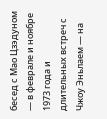бесед с Мао Цзэдуном — в феврале и ноябре 1973 года и длительных встреч с Чжоу Эньлаем — на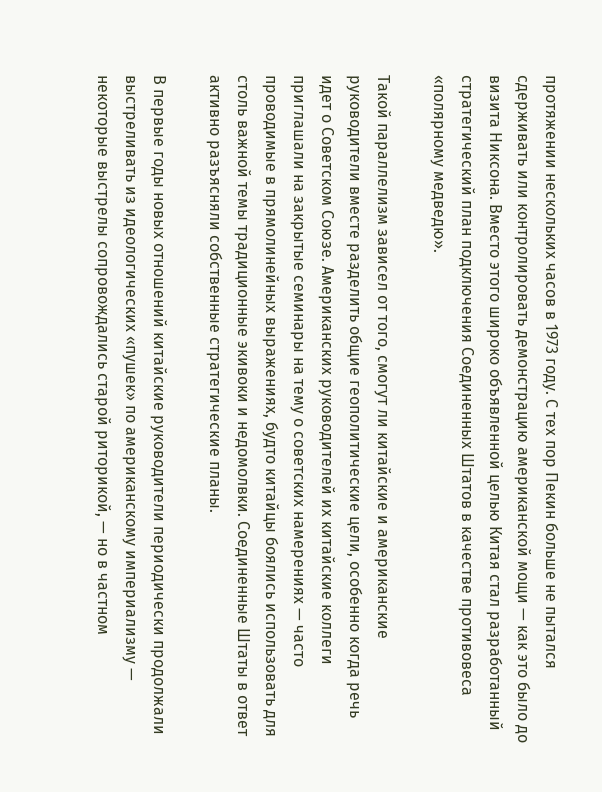протяжении нескольких часов в 1973 году. С тех пор Пекин больше не пытался сдерживать или контролировать демонстрацию американской мощи — как это было до визита Никсона. Вместо этого широко объявленной целью Китая стал разработанный стратегический план подключения Соединенных Штатов в качестве противовеса «полярному медведю».

Такой параллелизм зависел от того, смогут ли китайские и американские руководители вместе разделить общие геополитические цели, особенно когда речь идет о Советском Союзе. Американских руководителей их китайские коллеги приглашали на закрытые семинары на тему о советских намерениях — часто проводимые в прямолинейных выражениях, будто китайцы боялись использовать для столь важной темы традиционные экивоки и недомолвки. Соединенные Штаты в ответ активно разъясняли собственные стратегические планы.

В первые годы новых отношений китайские руководители периодически продолжали выстреливать из идеологических «пушек» по американскому империализму — некоторые выстрелы сопровождались старой риторикой, — но в частном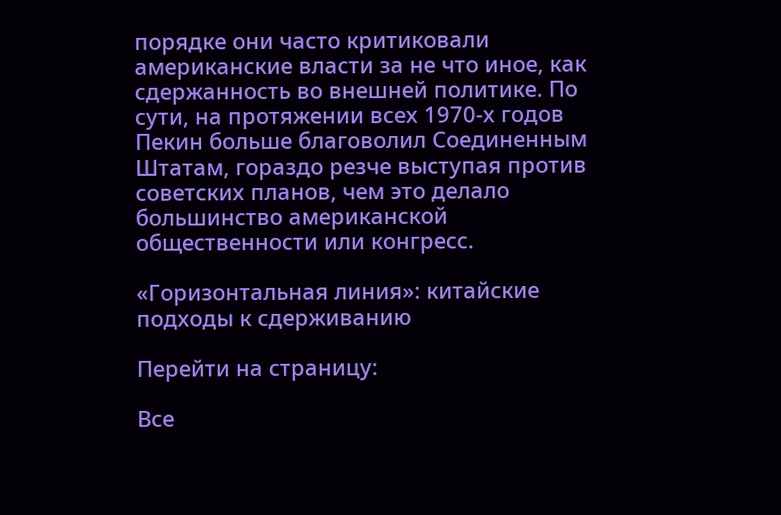порядке они часто критиковали американские власти за не что иное, как сдержанность во внешней политике. По сути, на протяжении всех 1970-х годов Пекин больше благоволил Соединенным Штатам, гораздо резче выступая против советских планов, чем это делало большинство американской общественности или конгресс.

«Горизонтальная линия»: китайские подходы к сдерживанию

Перейти на страницу:

Все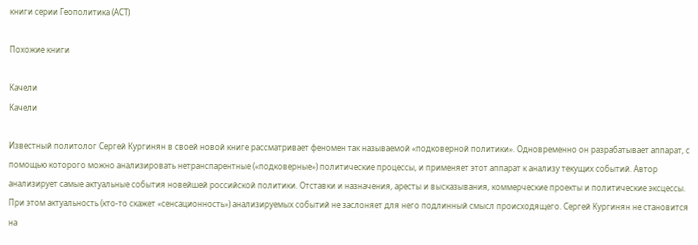книги серии Геополитика (АСТ)

Похожие книги

Качели
Качели

Известный политолог Сергей Кургинян в своей новой книге рассматривает феномен так называемой «подковерной политики». Одновременно он разрабатывает аппарат, с помощью которого можно анализировать нетранспарентные («подковерные») политические процессы, и применяет этот аппарат к анализу текущих событий. Автор анализирует самые актуальные события новейшей российской политики. Отставки и назначения, аресты и высказывания, коммерческие проекты и политические эксцессы. При этом актуальность (кто-то скажет «сенсационность») анализируемых событий не заслоняет для него подлинный смысл происходящего. Сергей Кургинян не становится на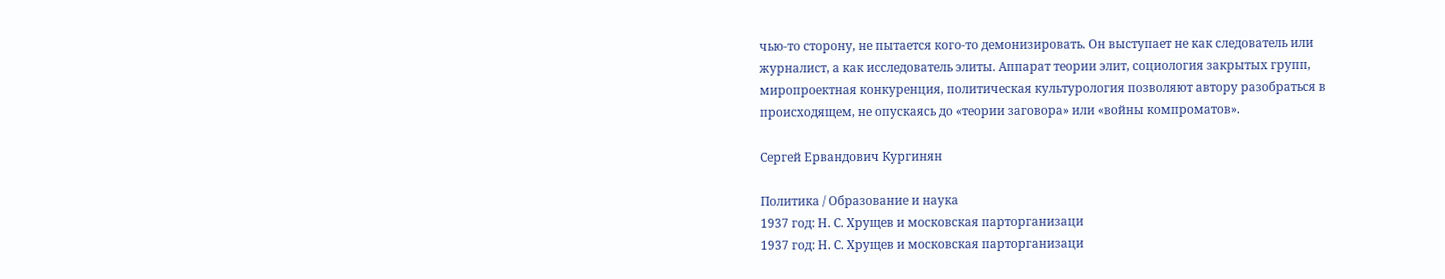чью-то сторону, не пытается кого-то демонизировать. Он выступает не как следователь или журналист, а как исследователь элиты. Аппарат теории элит, социология закрытых групп, миропроектная конкуренция, политическая культурология позволяют автору разобраться в происходящем, не опускаясь до «теории заговора» или «войны компроматов».

Сергей Ервандович Кургинян

Политика / Образование и наука
1937 год: Н. С. Хрущев и московская парторганизаци
1937 год: Н. С. Хрущев и московская парторганизаци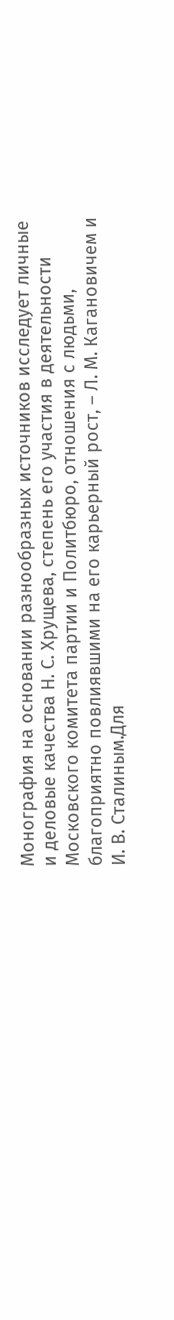Монография на основании разнообразных источников исследует личные и деловые качества Н. С. Хрущева, степень его участия в деятельности Московского комитета партии и Политбюро, отношения с людьми, благоприятно повлиявшими на его карьерный рост, – Л. М. Кагановичем и И. В. Сталиным.Для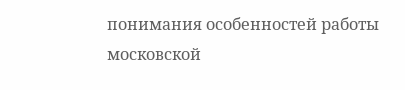понимания особенностей работы московской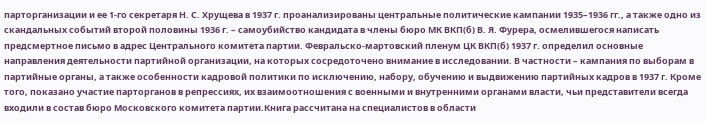парторганизации и ее 1-го секретаря Н. С. Хрущева в 1937 г. проанализированы центральные политические кампании 1935–1936 гг., а также одно из скандальных событий второй половины 1936 г. – самоубийство кандидата в члены бюро МК ВКП(б) В. Я. Фурера, осмелившегося написать предсмертное письмо в адрес Центрального комитета партии. Февральско-мартовский пленум ЦК ВКП(б) 1937 г. определил основные направления деятельности партийной организации, на которых сосредоточено внимание в исследовании. В частности – кампания по выборам в партийные органы, а также особенности кадровой политики по исключению, набору, обучению и выдвижению партийных кадров в 1937 г. Кроме того, показано участие парторганов в репрессиях, их взаимоотношения с военными и внутренними органами власти, чьи представители всегда входили в состав бюро Московского комитета партии.Книга рассчитана на специалистов в области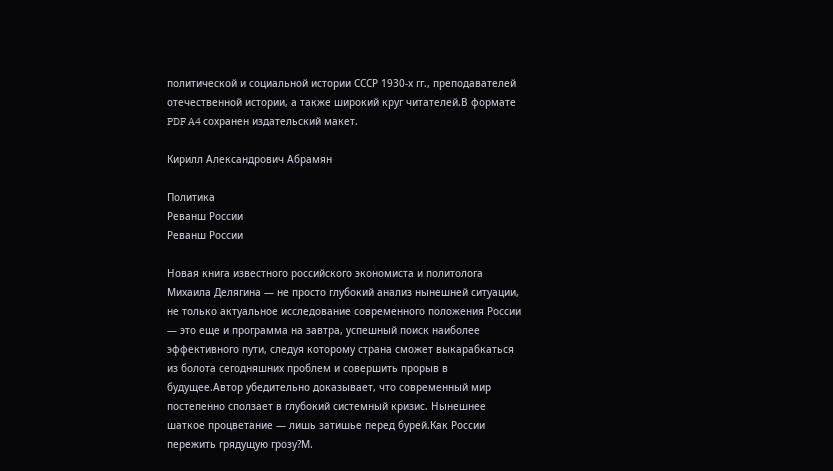политической и социальной истории СССР 1930-х гг., преподавателей отечественной истории, а также широкий круг читателей.В формате PDF A4 сохранен издательский макет.

Кирилл Александрович Абрамян

Политика
Реванш России
Реванш России

Новая книга известного российского экономиста и политолога Михаила Делягина — не просто глубокий анализ нынешней ситуации, не только актуальное исследование современного положения России — это еще и программа на завтра, успешный поиск наиболее эффективного пути, следуя которому страна сможет выкарабкаться из болота сегодняшних проблем и совершить прорыв в будущее.Автор убедительно доказывает, что современный мир постепенно сползает в глубокий системный кризис. Нынешнее шаткое процветание — лишь затишье перед бурей.Как России пережить грядущую грозу?М.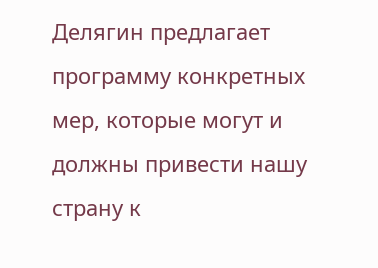Делягин предлагает программу конкретных мер, которые могут и должны привести нашу страну к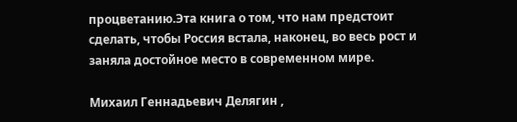процветанию.Эта книга о том, что нам предстоит сделать, чтобы Россия встала, наконец, во весь рост и заняла достойное место в современном мире.

Михаил Геннадьевич Делягин ,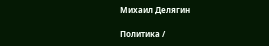Михаил Делягин

Политика /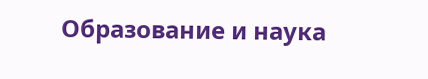Образование и наука